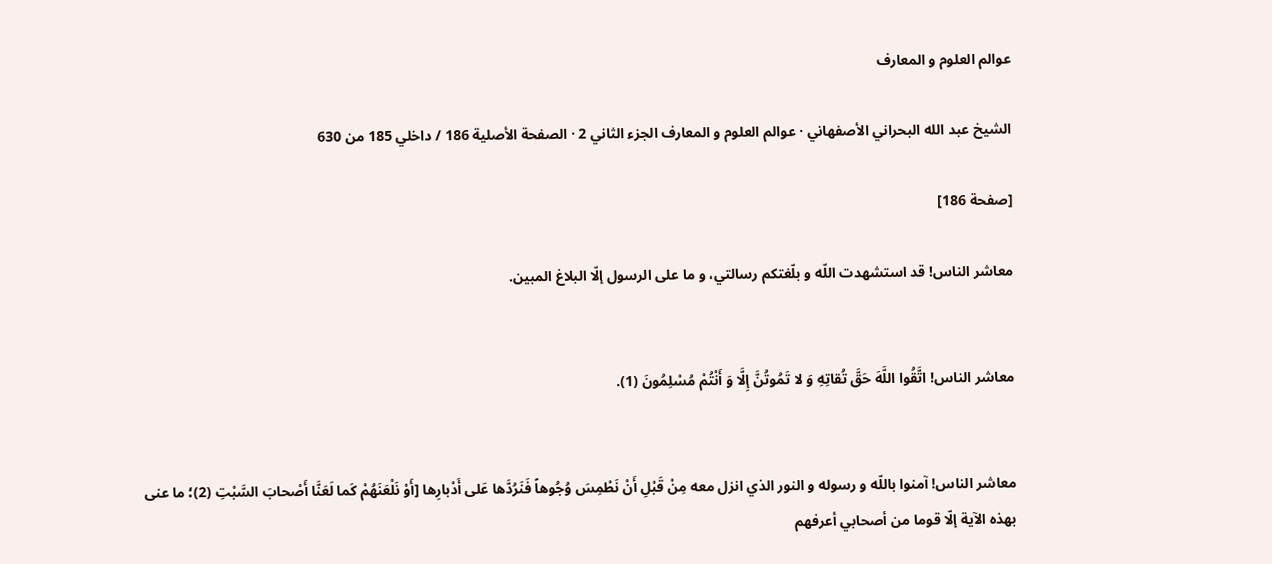عوالم العلوم و المعارف

الشيخ عبد الله البحراني الأصفهاني · عوالم العلوم و المعارف الجزء الثاني 2 · الصفحة الأصلية 186 / داخلي 185 من 630

[صفحة 186]

معاشر الناس! قد استشهدت اللّه و بلّغتكم رسالتي، و ما على الرسول إلّا البلاغ المبين.


معاشر الناس! اتَّقُوا اللَّهَ حَقَّ تُقاتِهِ وَ لا تَمُوتُنَّ إِلَّا وَ أَنْتُمْ مُسْلِمُونَ (1).


معاشر الناس! آمنوا باللّه و رسوله و النور الذي انزل معه مِنْ قَبْلِ أَنْ نَطْمِسَ وُجُوهاً فَنَرُدَّها عَلى أَدْبارِها [أَوْ نَلْعَنَهُمْ كَما لَعَنَّا أَصْحابَ السَّبْتِ (2)؛ ما عنى بهذه الآية إلّا قوما من أصحابي أعرفهم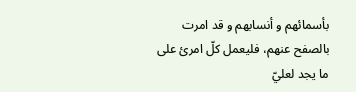بأسمائهم و أنسابهم و قد امرت بالصفح عنهم، فليعمل كلّ امرئ على ما يجد لعليّ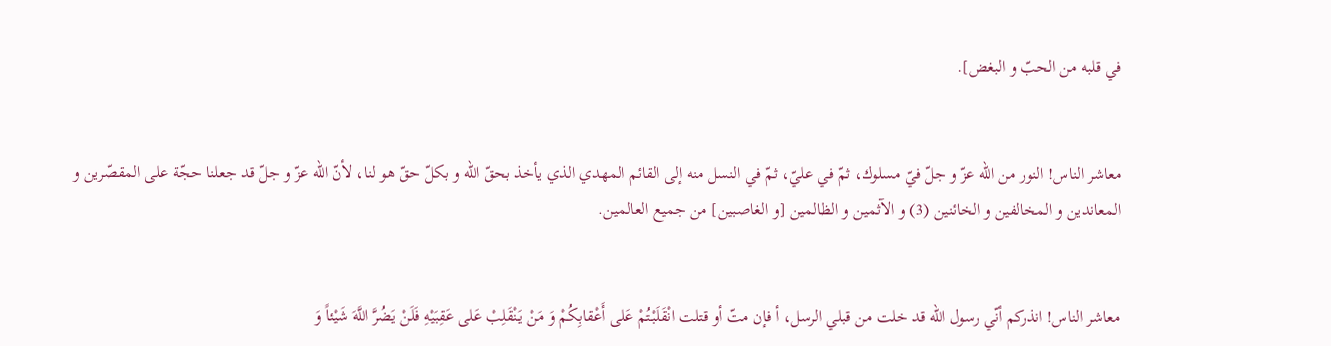في قلبه من الحبّ و البغض].


معاشر الناس! النور من اللّه عزّ و جلّ فيّ مسلوك، ثمّ في عليّ، ثمّ في النسل منه إلى القائم المهدي الذي يأخذ بحقّ اللّه و بكلّ حقّ هو لنا، لأنّ اللّه عزّ و جلّ قد جعلنا حجّة على المقصّرين و المعاندين و المخالفين و الخائنين (3) و الآثمين و الظالمين [و الغاصبين] من جميع العالمين.


معاشر الناس! انذركم أنّي رسول اللّه قد خلت من قبلي الرسل، أ فإن متّ أو قتلت انْقَلَبْتُمْ عَلى أَعْقابِكُمْ وَ مَنْ يَنْقَلِبْ عَلى عَقِبَيْهِ فَلَنْ يَضُرَّ اللَّهَ شَيْئاً وَ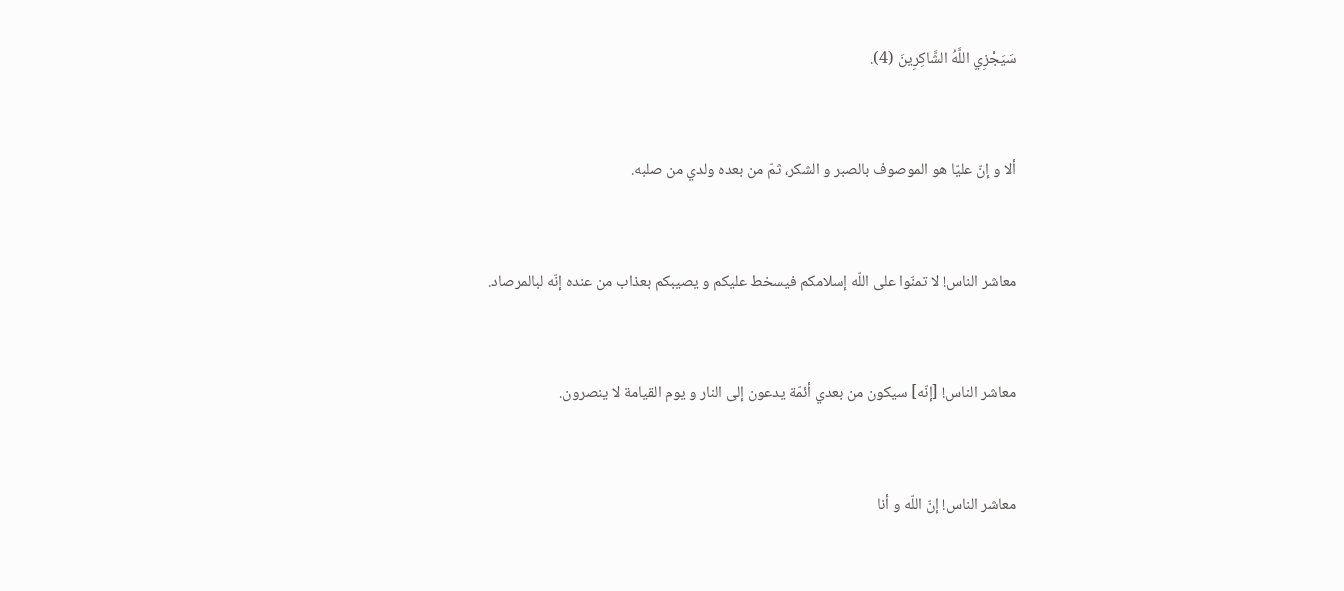سَيَجْزِي اللَّهُ الشَّاكِرِينَ (4).


ألا و إنّ عليّا هو الموصوف بالصبر و الشكر، ثمّ من بعده ولدي من صلبه.


معاشر الناس! لا تمنّوا على اللّه إسلامكم فيسخط عليكم و يصيبكم بعذاب من عنده إنّه لبالمرصاد.


معاشر الناس! [إنّه] سيكون من بعدي أئمّة يدعون إلى النار و يوم القيامة لا ينصرون.


معاشر الناس! إنّ اللّه و أنا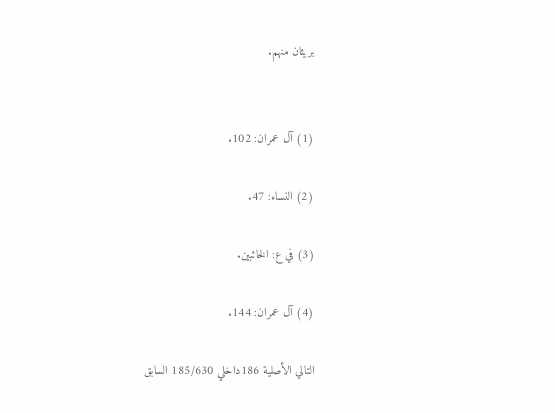بريئان منهم.


(1) آل عمران: 102.

(2) النساء: 47.

(3) في ع: الخائبين.

(4) آل عمران: 144.

التالي الأصلية 186داخلي 185/630 السابق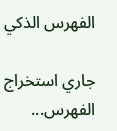الفهرس الذكي

جاري استخراج الفهرس...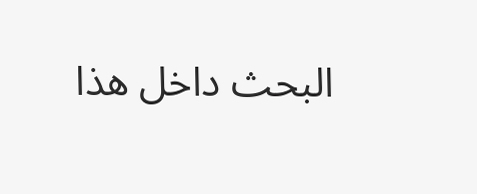البحث داخل هذا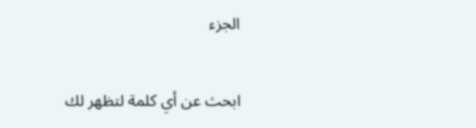الجزء

ابحث عن أي كلمة لتظهر لك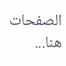الصفحات هنا...